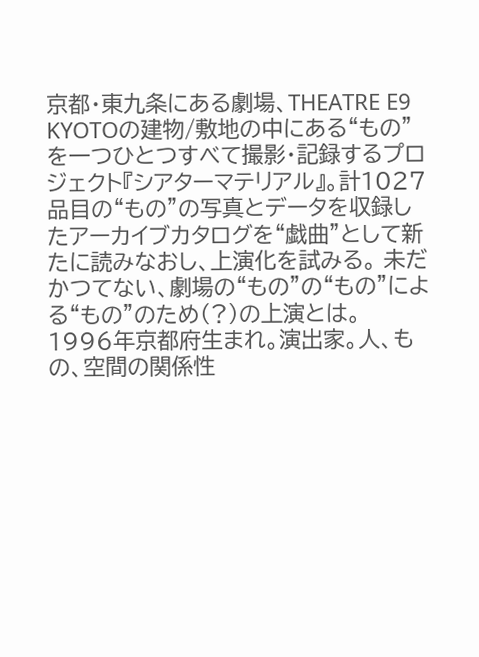京都・東九条にある劇場、THEATRE E9 KYOTOの建物/敷地の中にある“もの”を一つひとつすべて撮影・記録するプロジェクト『シアターマテリアル』。計1027品目の“もの”の写真とデータを収録したアーカイブカタログを“戯曲”として新たに読みなおし、上演化を試みる。 未だかつてない、劇場の“もの”の“もの”による“もの”のため(?)の上演とは。
1996年京都府生まれ。演出家。人、もの、空間の関係性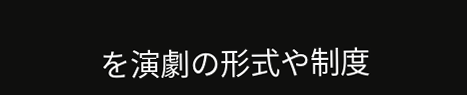を演劇の形式や制度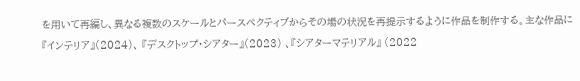を用いて再編し、異なる複数のスケールとパースペクティブからその場の状況を再提示するように作品を制作する。主な作品に『インテリア』(2024)、 『デスクトップ・シアター』(2023) 、『シアターマテリアル』 (2022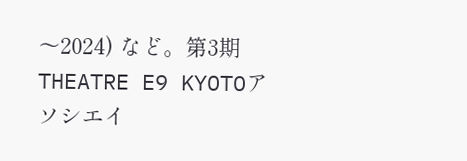〜2024) など。第3期THEATRE E9 KYOTOアソシエイ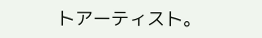トアーティスト。